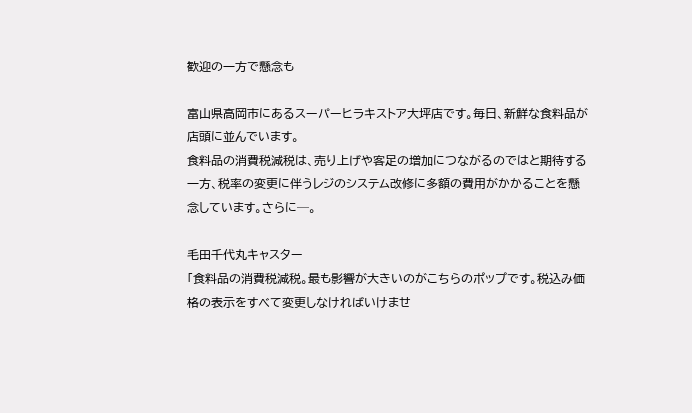歓迎の一方で懸念も

富山県高岡市にあるスーパーヒラキストア大坪店です。毎日、新鮮な食料品が店頭に並んでいます。
食料品の消費税減税は、売り上げや客足の増加につながるのではと期待する一方、税率の変更に伴うレジのシステム改修に多額の費用がかかることを懸念しています。さらに─。

毛田千代丸キャスター
「食料品の消費税減税。最も影響が大きいのがこちらのポップです。税込み価格の表示をすべて変更しなければいけませ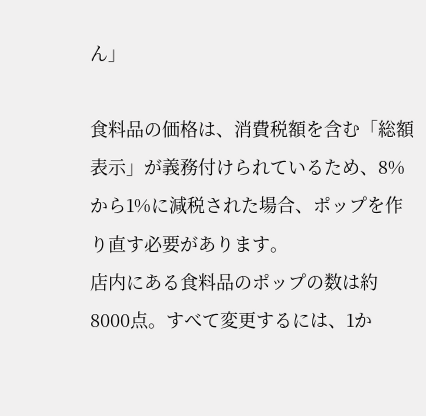ん」

食料品の価格は、消費税額を含む「総額表示」が義務付けられているため、8%から1%に減税された場合、ポップを作り直す必要があります。
店内にある食料品のポップの数は約8000点。すべて変更するには、1か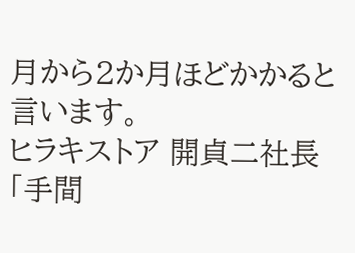月から2か月ほどかかると言います。
ヒラキストア 開貞二社長
「手間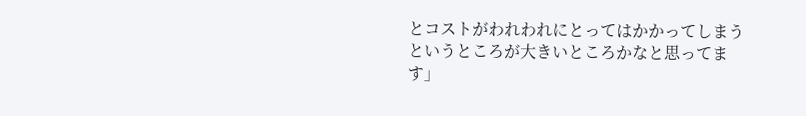とコストがわれわれにとってはかかってしまうというところが大きいところかなと思ってます」